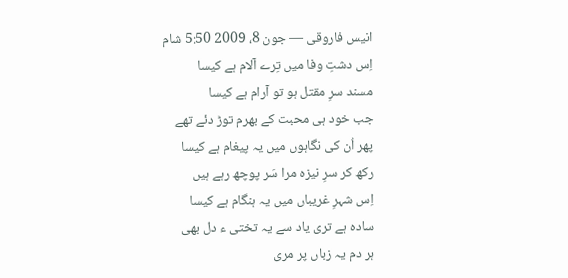انیس فاروقی — جون 8، 2009 5:50 شام
اِس دشتِ وفا میں تِرے آلام ہے کیسا
مسند سرِ مقتل ہو تو آرام ہے کیسا
جب خود ہی محبت کے بھرم توڑ دئے تھے
پھر اُن کی نگاہوں میں یہ پیغام ہے کیسا
رکھ کر سرِ نیزہ مرا سَر پوچھ رہے ہیں
اِس شہرِ غریباں میں یہ ہنگام ہے کیسا
سادہ ہے تری یاد سے یہ تختی ء دل بھی
ہر دم یہ زباں پر مری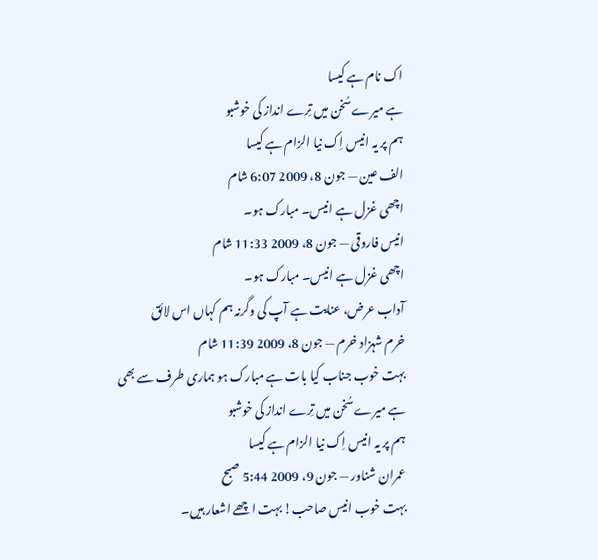اک نام ہے کیسا
ہے میرے سُخن میں تِرے انداز کی خوشبو
ہم پر یہ انیس اِک نیا الزام ہے کیسا
الف عین — جون 8، 2009 6:07 شام
اچھی غزل ہے انیس۔ مبارک ہو۔
انیس فاروقی — جون 8، 2009 11:33 شام
اچھی غزل ہے انیس۔ مبارک ہو۔
آداب عرض، عنایت ہے آپ کی وگرنہ ہم کہاں اس لائق
خرم شہزاد خرم — جون 8، 2009 11:39 شام
بہت خوب جناب کیا بات ہے مبارک ہو ہماری طرف سے بھی
ہے میرے سُخن میں تِرے انداز کی خوشبو
ہم پر یہ انیس اِک نیا الزام ہے کیسا
عمران شناور — جون 9، 2009 5:44 صبح
بہت خوب انیس صاحب! بہت اچھے اشعار ہیں۔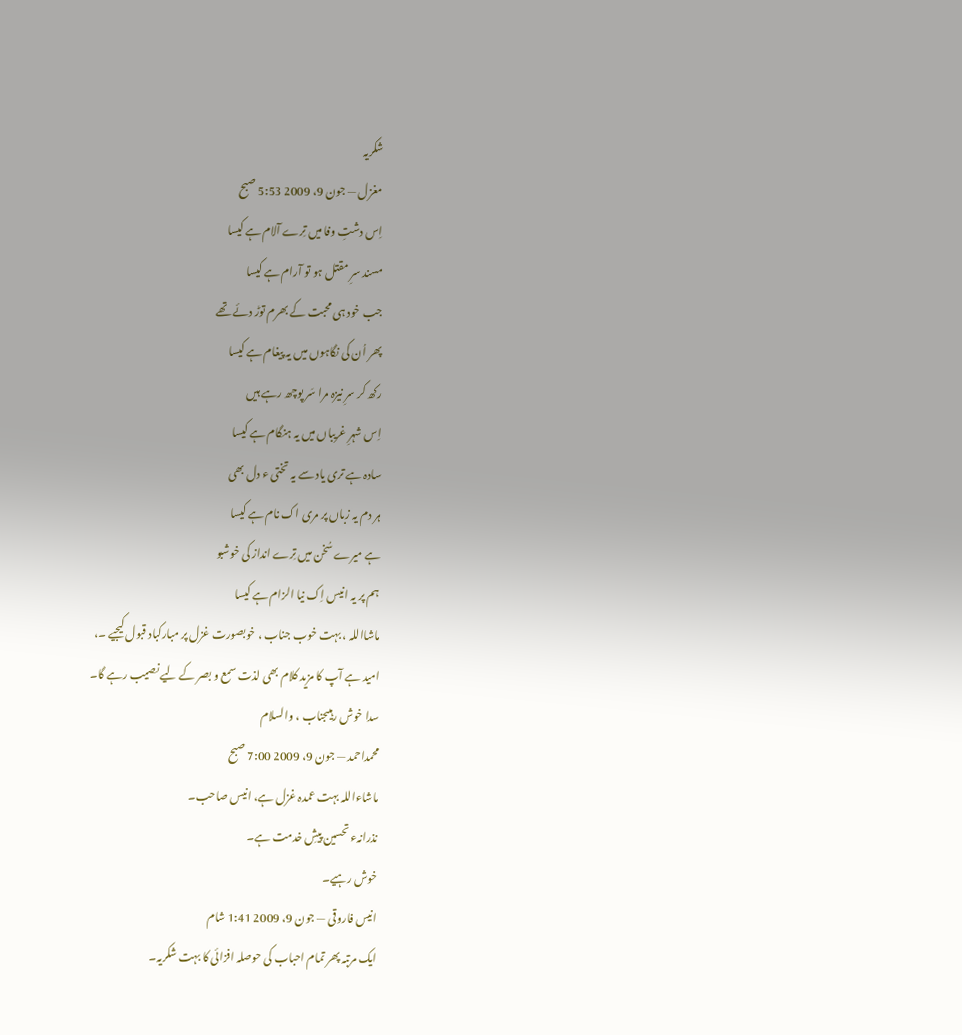شکریہ
مغزل — جون 9، 2009 5:53 صبح
اِس دشتِ وفا میں تِرے آلام ہے کیسا
مسند سرِ مقتل ہو تو آرام ہے کیسا
جب خود ہی محبت کے بھرم توڑ دئے تھے
پھر اُن کی نگاہوں میں یہ پیغام ہے کیسا
رکھ کر سرِ نیزہ مرا سَر پوچھ رہے ہیں
اِس شہرِ غریباں میں یہ ہنگام ہے کیسا
سادہ ہے تری یاد سے یہ تختی ء دل بھی
ہر دم یہ زباں پر مری اک نام ہے کیسا
ہے میرے سُخن میں تِرے انداز کی خوشبو
ہم پر یہ انیس اِک نیا الزام ہے کیسا
ماشااللہ ، بہت خوب جناب ، خوبصورت غزل پر مبارکباد قبول کیجیے ۔،
امید ہے آپ کا مزید کلام بھی لذت سمع و بصر کے لیے نصیب رہے گا۔
سدا خوش رہیںجناب ، والسلام
محمداحمد — جون 9، 2009 7:00 صبح
ماشاءاللہ بہت عمدہ غزل ہے، انیس صاحب۔
نذرانہء تحسین پیشِ خدمت ہے۔
خوش رہیے۔
انیس فاروقی — جون 9، 2009 1:41 شام
ایک مرتبہ پھر تمام احباب کی حوصلہ افزائی کا بہت شکریہ۔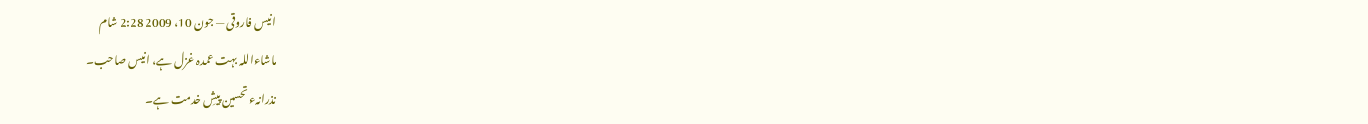انیس فاروقی — جون 10، 2009 2:28 شام
ماشاءاللہ بہت عمدہ غزل ہے، انیس صاحب۔
نذرانہء تحسین پیشِ خدمت ہے۔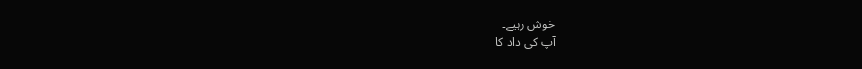خوش رہیے۔
آپ کی داد کا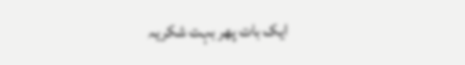ایک بات پھر بہت شکریہ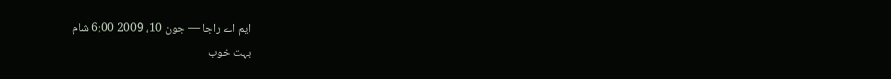ایم اے راجا — جون 10، 2009 6:00 شام
بہت خوب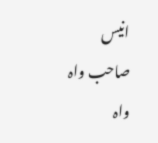انیس صاحب واہ واہ